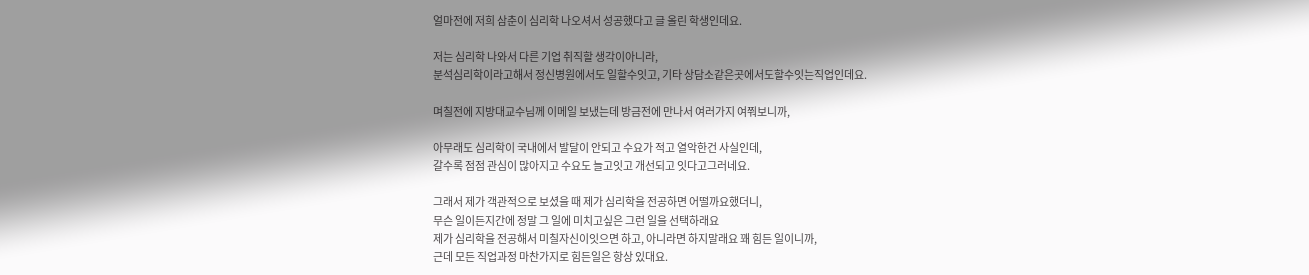얼마전에 저희 삼춘이 심리학 나오셔서 성공했다고 글 올린 학생인데요.

저는 심리학 나와서 다른 기업 취직할 생각이아니라,
분석심리학이라고해서 정신병원에서도 일할수잇고, 기타 상담소같은곳에서도할수잇는직업인데요.

며칠전에 지방대교수님께 이메일 보냈는데 방금전에 만나서 여러가지 여쭤보니까,

아무래도 심리학이 국내에서 발달이 안되고 수요가 적고 열악한건 사실인데,
갈수록 점점 관심이 많아지고 수요도 늘고잇고 개선되고 잇다고그러네요.

그래서 제가 객관적으로 보셨을 때 제가 심리학을 전공하면 어떨까요했더니,
무슨 일이든지간에 정말 그 일에 미치고싶은 그런 일을 선택하래요
제가 심리학을 전공해서 미칠자신이잇으면 하고, 아니라면 하지말래요 꽤 힘든 일이니까,
근데 모든 직업과정 마찬가지로 힘든일은 항상 있대요.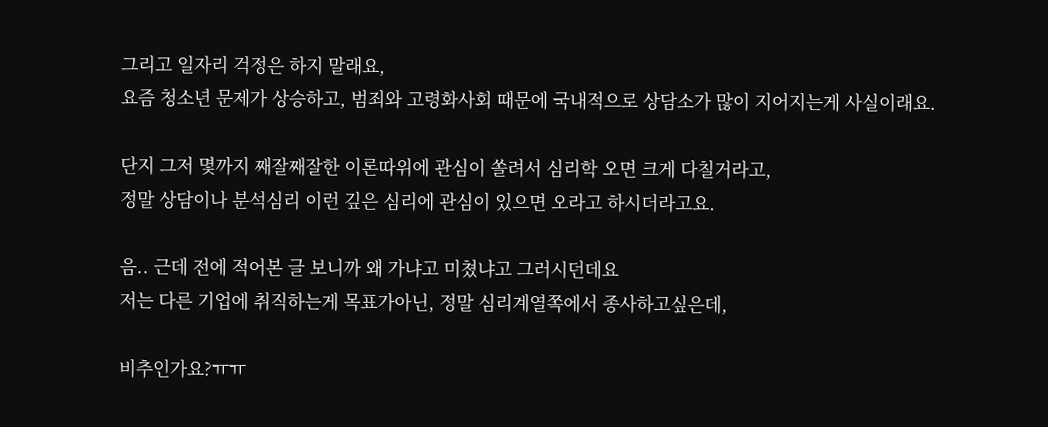그리고 일자리 걱정은 하지 말래요,
요즘 청소년 문제가 상승하고, 범죄와 고령화사회 때문에 국내적으로 상담소가 많이 지어지는게 사실이래요.

단지 그저 몇까지 째잘째잘한 이론따위에 관심이 쏠려서 심리학 오면 크게 다칠거라고,
정말 상담이나 분석심리 이런 깊은 심리에 관심이 있으면 오라고 하시더라고요.

음.. 근데 전에 적어본 글 보니까 왜 가냐고 미쳤냐고 그러시던데요
저는 다른 기업에 취직하는게 목표가아닌, 정말 심리계열쪽에서 종사하고싶은데,

비추인가요?ㅠㅠ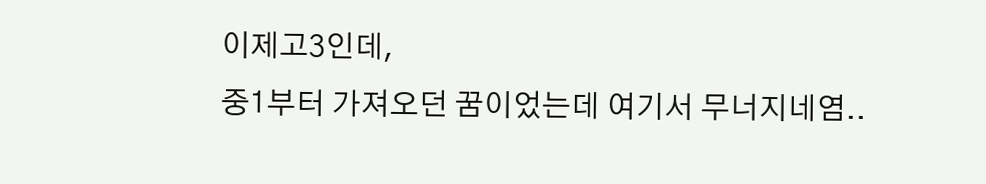이제고3인데,
중1부터 가져오던 꿈이었는데 여기서 무너지네염..